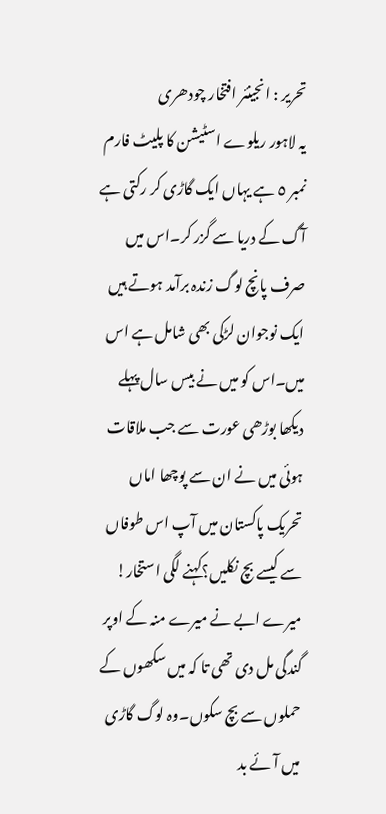تحریر : انجینئر افتخار چودھری
یہ لاہور ریلوے اسٹیشن کا پلیٹ فارم نمبر ٥ ہے یہاں ایک گاڑی کر رکتی ہے آگ کے دریا سے گزر کر۔اس میں صرف پانچ لوگ زندہ برآمد ہوتے ہیں ایک نوجوان لڑکی بھی شامل ہے اس میں۔اس کو میں نے بیس سال پہلے دیکھا بوڑھی عورت سے جب ملاقات ہوئی میں نے ان سے پوچھا اماں تحریک پاکستان میں آپ اس طوفاں سے کیسے بچ نکلیں؟کہنے لگی استخار! میرے ابے نے میرے منہ کے اوپر گندگی مل دی تھی تا کہ میں سکھوں کے حملوں سے بچ سکوں۔وہ لوگ گاڑی میں آئے بد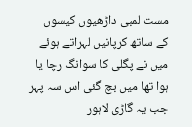مست لمبی داڑھیوں کیسوں کے ساتھ کرپانیں لہراتے ہوئے میں نے پگلی کا سوانگ رچا یا ہوا تھا میں بچ گئی اس سہ پہر جب یہ گاڑی لاہور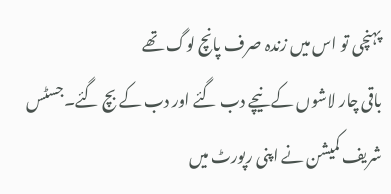پہنچی تو اس میں زندہ صرف پانچ لوگ تھے
باقی چار لاشوں کے نیچے دب گئے اور دب کے بچ گئے۔جسٹس شریف کمیشن نے اپنی رپورٹ میں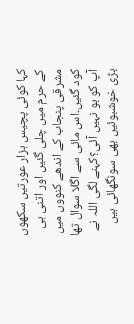کہا کوئی پچیس ہزار عورتیں سکھوں کے حرم میں چلی گئیں اور اتنی ہی مشرقی پنجاب کے اندھے کنووں میں کود گئیں۔اس مائی سے اگلا سوال تھا آپ کو بو نہیں آئی؟کہنے لگی اللہ نے بڑی خوشبوئیں بھی سونگھائی ہیں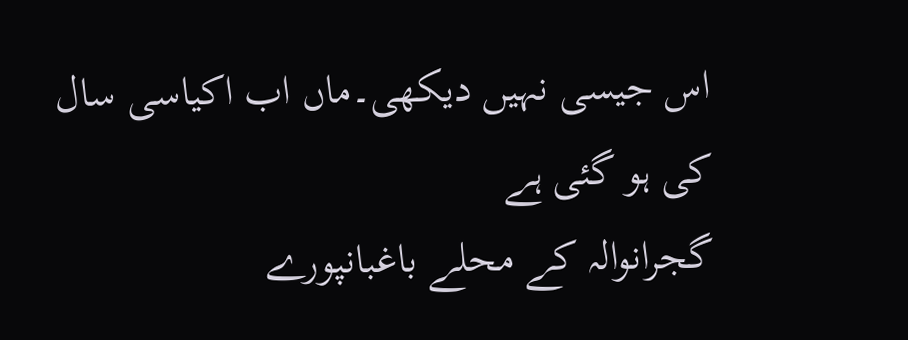اس جیسی نہیں دیکھی۔ماں اب اکیاسی سال کی ہو گئی ہے
گجرانوالہ کے محلے باغبانپورے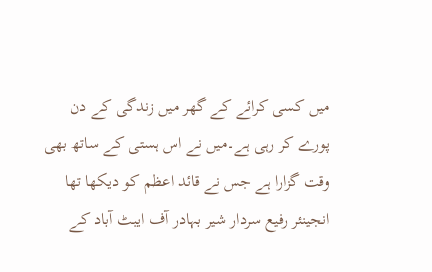میں کسی کرائے کے گھر میں زندگی کے دن پورے کر رہی ہے۔میں نے اس ہستی کے ساتھ بھی وقت گزارا ہے جس نے قائد اعظم کو دیکھا تھا انجینئر رفیع سردار شیر بہادر آف ایبٹ آباد کے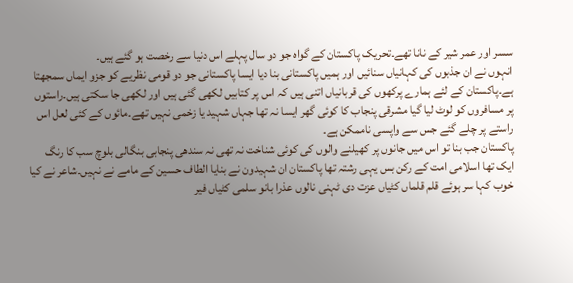سسر اور عمر شیر کے نانا تھے۔تحریک پاکستان کے گواہ جو دو سال پہلے اس دنیا سے رخصت ہو گئے ہیں۔
انہوں نے ان جذبوں کی کہانیاں سنائیں اور ہمیں پاکستانی بنا دیا ایسا پاکستانی جو دو قومی نظریے کو جزو ایماں سمجھتا ہے۔پاکستان کے لئے ہمارے پرکھوں کی قربانیاں اتنی ہیں کہ اس پر کتابیں لکھی گئی ہیں اور لکھی جا سکتی ہیں۔راستوں پر مسافروں کو لوٹ لیا گیا مشرقی پنجاب کا کوئی گھر ایسا نہ تھا جہاں شہید یا زخمی نہیں تھے۔مائوں کے کئی لعل اس راستے پر چلے گئے جس سے واپسی ناممکن ہے۔
پاکستان جب بنا تو اس میں جانوں پر کھیلنے والوں کی کوئی شناخت نہ تھی نہ سندھی پنجابی بنگالی بلوچ سب کا رنگ ایک تھا اسلامی امت کے رکن بس یہی رشتہ تھا پاکستان ان شہیدون نے بنایا الطاف حسین کے مامے نے نہیں۔شاعر نے کیا خوب کہا سر ہوئے قلم قلماں کٹیاں عزت دی ٹہنی نالوں عذرا بانو سلمی کٹیاں فیر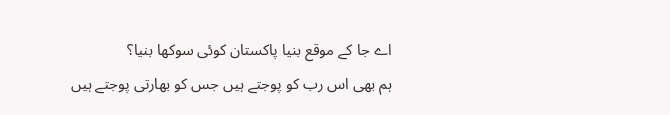اے جا کے موقع بنیا پاکستان کوئی سوکھا بنیا؟
ہم بھی اس رب کو پوجتے ہیں جس کو بھارتی پوجتے ہیں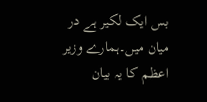بس ایک لکیر ہے در میان میں۔ہمارے وزیر اعظم کا یہ بیان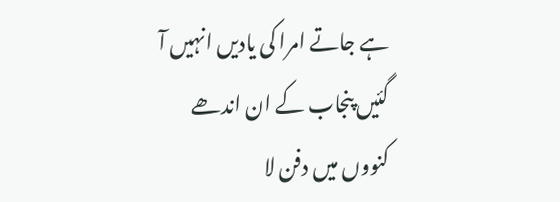ہے جاتے امرا کی یادیں انہیں آ گئیں پنجاب کے ان اندھے کنووں میں دفن لا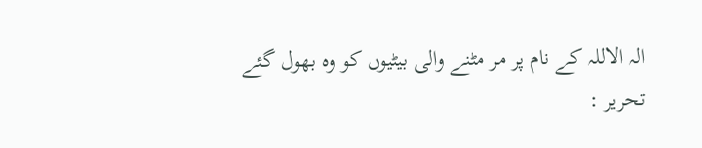الہ الاللہ کے نام پر مر مٹنے والی بیٹیوں کو وہ بھول گئے
تحریر :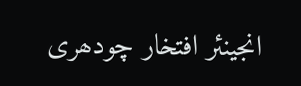انجینئر افتخار چودھری